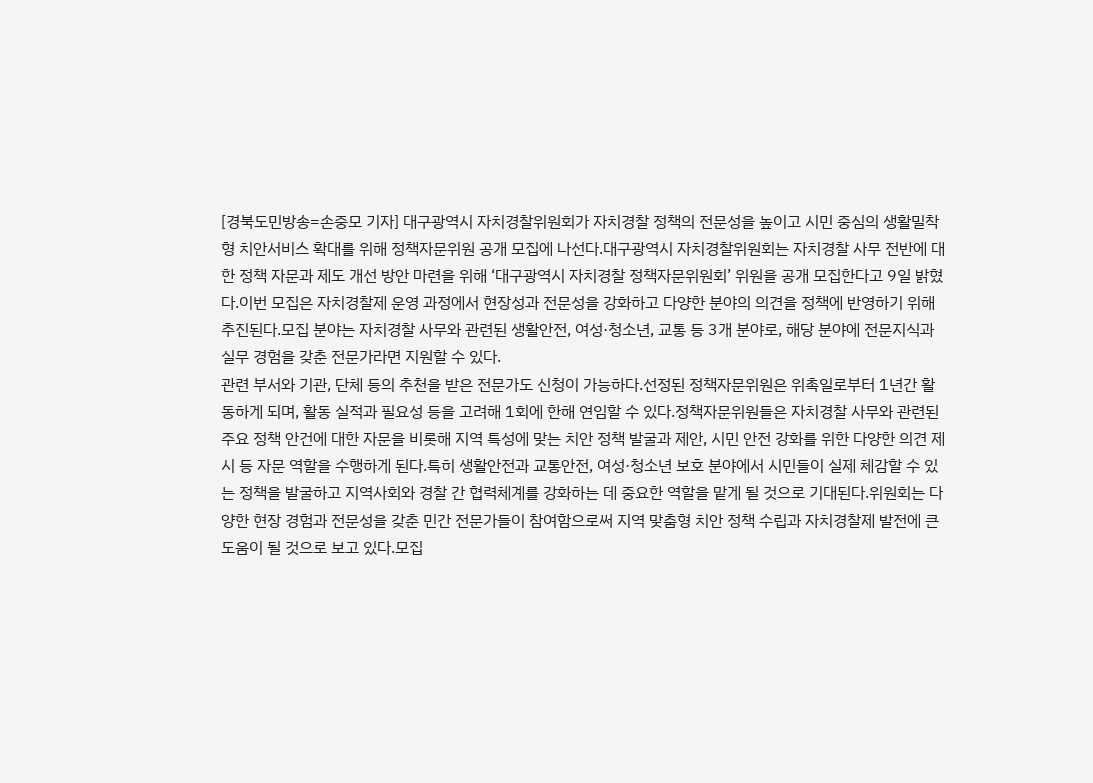[경북도민방송=손중모 기자] 대구광역시 자치경찰위원회가 자치경찰 정책의 전문성을 높이고 시민 중심의 생활밀착형 치안서비스 확대를 위해 정책자문위원 공개 모집에 나선다.대구광역시 자치경찰위원회는 자치경찰 사무 전반에 대한 정책 자문과 제도 개선 방안 마련을 위해 ‘대구광역시 자치경찰 정책자문위원회’ 위원을 공개 모집한다고 9일 밝혔다.이번 모집은 자치경찰제 운영 과정에서 현장성과 전문성을 강화하고 다양한 분야의 의견을 정책에 반영하기 위해 추진된다.모집 분야는 자치경찰 사무와 관련된 생활안전, 여성·청소년, 교통 등 3개 분야로, 해당 분야에 전문지식과 실무 경험을 갖춘 전문가라면 지원할 수 있다.
관련 부서와 기관, 단체 등의 추천을 받은 전문가도 신청이 가능하다.선정된 정책자문위원은 위촉일로부터 1년간 활동하게 되며, 활동 실적과 필요성 등을 고려해 1회에 한해 연임할 수 있다.정책자문위원들은 자치경찰 사무와 관련된 주요 정책 안건에 대한 자문을 비롯해 지역 특성에 맞는 치안 정책 발굴과 제안, 시민 안전 강화를 위한 다양한 의견 제시 등 자문 역할을 수행하게 된다.특히 생활안전과 교통안전, 여성·청소년 보호 분야에서 시민들이 실제 체감할 수 있는 정책을 발굴하고 지역사회와 경찰 간 협력체계를 강화하는 데 중요한 역할을 맡게 될 것으로 기대된다.위원회는 다양한 현장 경험과 전문성을 갖춘 민간 전문가들이 참여함으로써 지역 맞춤형 치안 정책 수립과 자치경찰제 발전에 큰 도움이 될 것으로 보고 있다.모집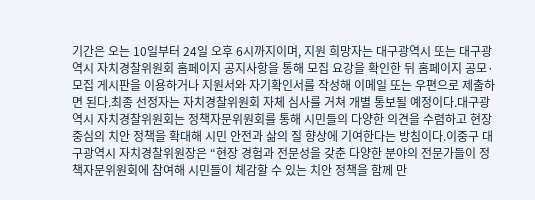기간은 오는 10일부터 24일 오후 6시까지이며, 지원 희망자는 대구광역시 또는 대구광역시 자치경찰위원회 홈페이지 공지사항을 통해 모집 요강을 확인한 뒤 홈페이지 공모·모집 게시판을 이용하거나 지원서와 자기확인서를 작성해 이메일 또는 우편으로 제출하면 된다.최종 선정자는 자치경찰위원회 자체 심사를 거쳐 개별 통보될 예정이다.대구광역시 자치경찰위원회는 정책자문위원회를 통해 시민들의 다양한 의견을 수렴하고 현장 중심의 치안 정책을 확대해 시민 안전과 삶의 질 향상에 기여한다는 방침이다.이중구 대구광역시 자치경찰위원장은 “현장 경험과 전문성을 갖춘 다양한 분야의 전문가들이 정책자문위원회에 참여해 시민들이 체감할 수 있는 치안 정책을 함께 만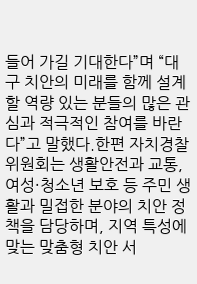들어 가길 기대한다”며 “대구 치안의 미래를 함께 설계할 역량 있는 분들의 많은 관심과 적극적인 참여를 바란다”고 말했다.한편 자치경찰위원회는 생활안전과 교통, 여성·청소년 보호 등 주민 생활과 밀접한 분야의 치안 정책을 담당하며, 지역 특성에 맞는 맞춤형 치안 서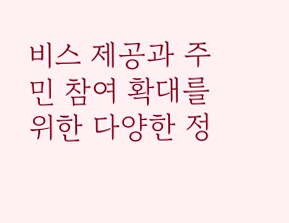비스 제공과 주민 참여 확대를 위한 다양한 정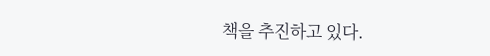책을 추진하고 있다.